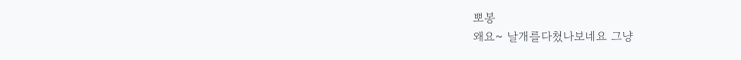뽀봉
왜요~ 날개를다쳤나보네요 그냥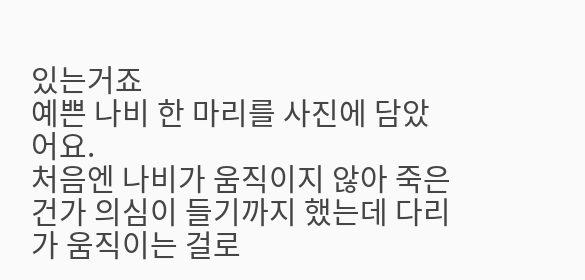있는거죠
예쁜 나비 한 마리를 사진에 담았어요.
처음엔 나비가 움직이지 않아 죽은 건가 의심이 들기까지 했는데 다리가 움직이는 걸로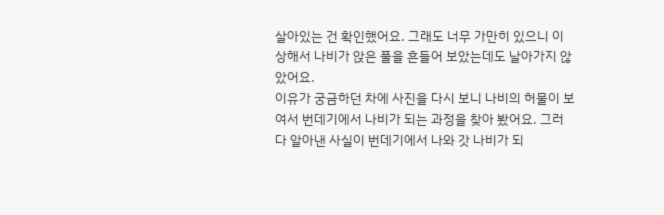살아있는 건 확인했어요. 그래도 너무 가만히 있으니 이상해서 나비가 앉은 풀을 흔들어 보았는데도 날아가지 않았어요.
이유가 궁금하던 차에 사진을 다시 보니 나비의 허물이 보여서 번데기에서 나비가 되는 과정을 찾아 봤어요. 그러다 알아낸 사실이 번데기에서 나와 갓 나비가 되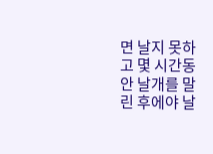면 날지 못하고 몇 시간동안 날개를 말린 후에야 날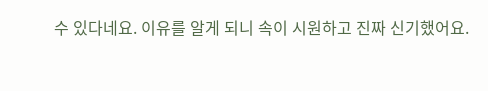수 있다네요. 이유를 알게 되니 속이 시원하고 진짜 신기했어요.